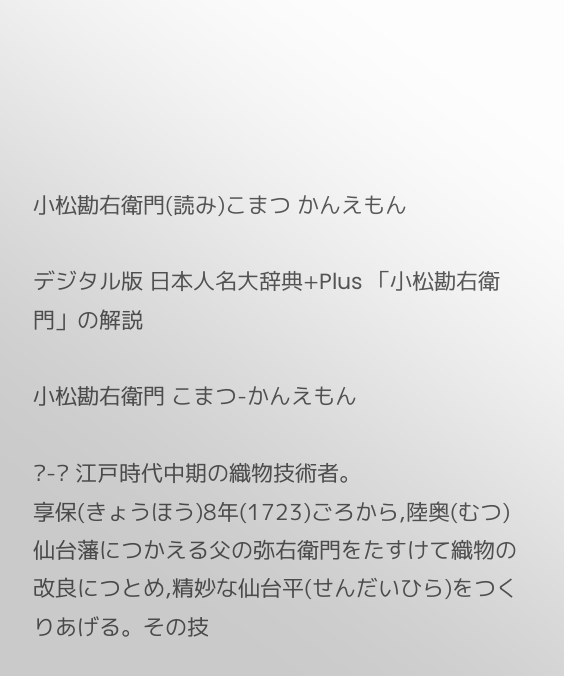小松勘右衛門(読み)こまつ かんえもん

デジタル版 日本人名大辞典+Plus 「小松勘右衛門」の解説

小松勘右衛門 こまつ-かんえもん

?-? 江戸時代中期の織物技術者。
享保(きょうほう)8年(1723)ごろから,陸奥(むつ)仙台藩につかえる父の弥右衛門をたすけて織物の改良につとめ,精妙な仙台平(せんだいひら)をつくりあげる。その技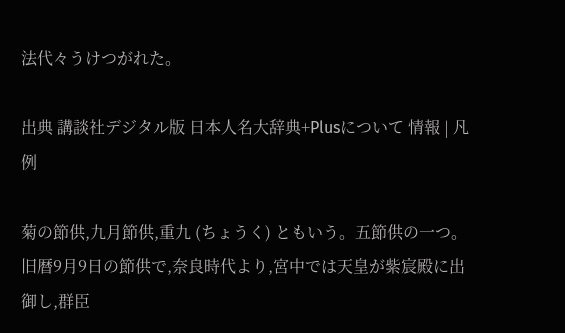法代々うけつがれた。

出典 講談社デジタル版 日本人名大辞典+Plusについて 情報 | 凡例

菊の節供,九月節供,重九 (ちょうく) ともいう。五節供の一つ。旧暦9月9日の節供で,奈良時代より,宮中では天皇が紫宸殿に出御し,群臣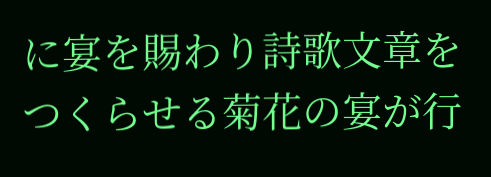に宴を賜わり詩歌文章をつくらせる菊花の宴が行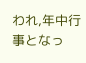われ,年中行事となっ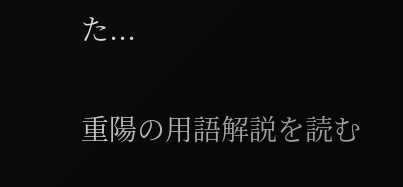た...

重陽の用語解説を読む